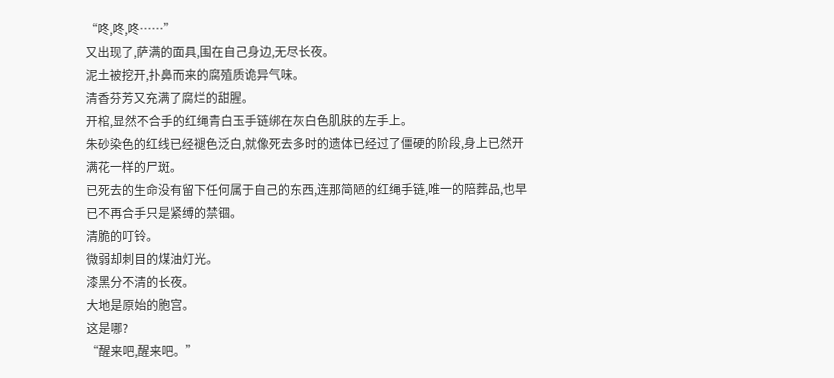“咚,咚,咚……”
又出现了,萨满的面具,围在自己身边,无尽长夜。
泥土被挖开,扑鼻而来的腐殖质诡异气味。
清香芬芳又充满了腐烂的甜腥。
开棺,显然不合手的红绳青白玉手链绑在灰白色肌肤的左手上。
朱砂染色的红线已经褪色泛白,就像死去多时的遗体已经过了僵硬的阶段,身上已然开满花一样的尸斑。
已死去的生命没有留下任何属于自己的东西,连那简陋的红绳手链,唯一的陪葬品,也早已不再合手只是紧缚的禁锢。
清脆的叮铃。
微弱却刺目的煤油灯光。
漆黑分不清的长夜。
大地是原始的胞宫。
这是哪?
“醒来吧,醒来吧。”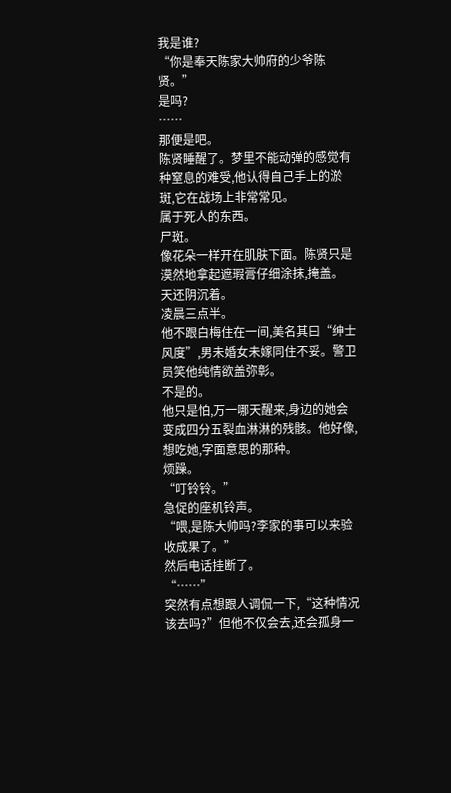我是谁?
“你是奉天陈家大帅府的少爷陈贤。”
是吗?
……
那便是吧。
陈贤睡醒了。梦里不能动弹的感觉有种窒息的难受,他认得自己手上的淤斑,它在战场上非常常见。
属于死人的东西。
尸斑。
像花朵一样开在肌肤下面。陈贤只是漠然地拿起遮瑕膏仔细涂抹,掩盖。
天还阴沉着。
凌晨三点半。
他不跟白梅住在一间,美名其曰“绅士风度”,男未婚女未嫁同住不妥。警卫员笑他纯情欲盖弥彰。
不是的。
他只是怕,万一哪天醒来,身边的她会变成四分五裂血淋淋的残骸。他好像,想吃她,字面意思的那种。
烦躁。
“叮铃铃。”
急促的座机铃声。
“喂,是陈大帅吗?李家的事可以来验收成果了。”
然后电话挂断了。
“……”
突然有点想跟人调侃一下,“这种情况该去吗?”但他不仅会去,还会孤身一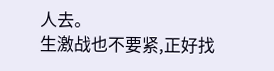人去。
生激战也不要紧,正好找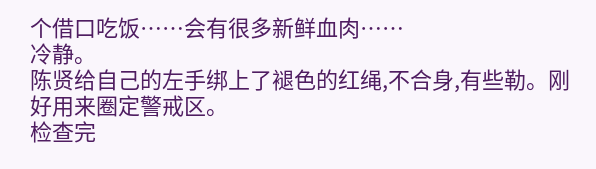个借口吃饭……会有很多新鲜血肉……
冷静。
陈贤给自己的左手绑上了褪色的红绳,不合身,有些勒。刚好用来圈定警戒区。
检查完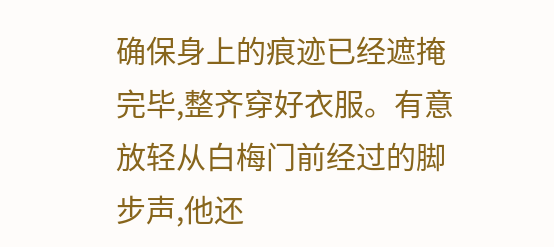确保身上的痕迹已经遮掩完毕,整齐穿好衣服。有意放轻从白梅门前经过的脚步声,他还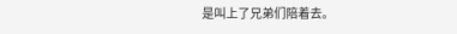是叫上了兄弟们陪着去。